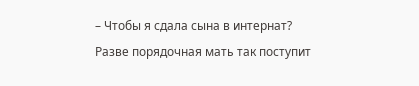– Чтобы я сдала сына в интернат? Разве порядочная мать так поступит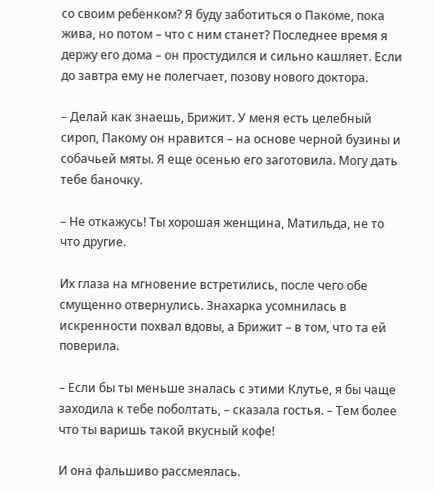со своим ребенком? Я буду заботиться о Пакоме, пока жива, но потом – что с ним станет? Последнее время я держу его дома – он простудился и сильно кашляет. Если до завтра ему не полегчает, позову нового доктора.

– Делай как знаешь, Брижит. У меня есть целебный сироп, Пакому он нравится – на основе черной бузины и собачьей мяты. Я еще осенью его заготовила. Могу дать тебе баночку.

– Не откажусь! Ты хорошая женщина, Матильда, не то что другие.

Их глаза на мгновение встретились, после чего обе смущенно отвернулись. Знахарка усомнилась в искренности похвал вдовы, а Брижит – в том, что та ей поверила.

– Если бы ты меньше зналась с этими Клутье, я бы чаще заходила к тебе поболтать, – сказала гостья. – Тем более что ты варишь такой вкусный кофе!

И она фальшиво рассмеялась.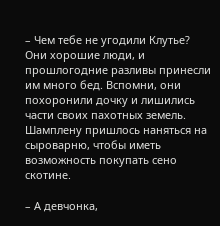– Чем тебе не угодили Клутье? Они хорошие люди, и прошлогодние разливы принесли им много бед. Вспомни, они похоронили дочку и лишились части своих пахотных земель. Шамплену пришлось наняться на сыроварню, чтобы иметь возможность покупать сено скотине.

– А девчонка,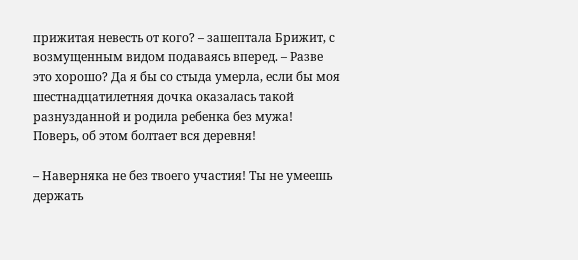прижитая невесть от кого? – зашептала Брижит, с возмущенным видом подаваясь вперед. – Разве это хорошо? Да я бы со стыда умерла, если бы моя шестнадцатилетняя дочка оказалась такой разнузданной и родила ребенка без мужа! Поверь, об этом болтает вся деревня!

– Наверняка не без твоего участия! Ты не умеешь держать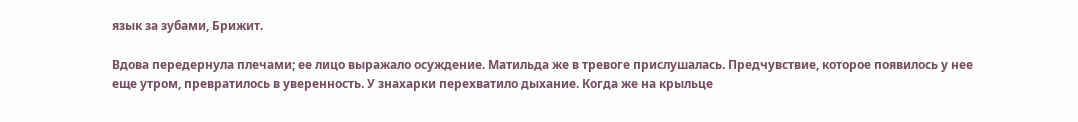язык за зубами, Брижит.

Вдова передернула плечами; ее лицо выражало осуждение. Матильда же в тревоге прислушалась. Предчувствие, которое появилось у нее еще утром, превратилось в уверенность. У знахарки перехватило дыхание. Когда же на крыльце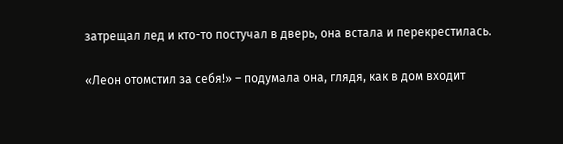затрещал лед и кто-то постучал в дверь, она встала и перекрестилась.

«Леон отомстил за себя!» – подумала она, глядя, как в дом входит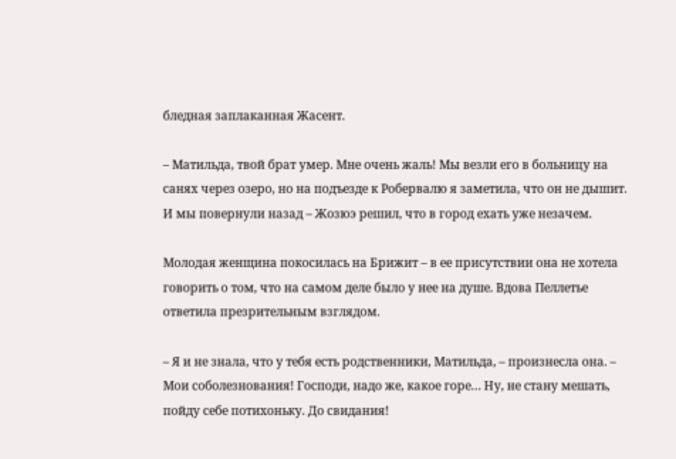бледная заплаканная Жасент.

– Матильда, твой брат умер. Мне очень жаль! Мы везли его в больницу на санях через озеро, но на подъезде к Робервалю я заметила, что он не дышит. И мы повернули назад – Жозюэ решил, что в город ехать уже незачем.

Молодая женщина покосилась на Брижит – в ее присутствии она не хотела говорить о том, что на самом деле было у нее на душе. Вдова Пеллетье ответила презрительным взглядом.

– Я и не знала, что у тебя есть родственники, Матильда, – произнесла она. – Мои соболезнования! Господи, надо же, какое горе… Ну, не стану мешать, пойду себе потихоньку. До свидания!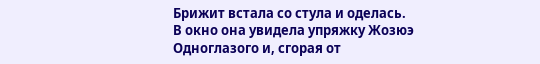Брижит встала со стула и оделась. В окно она увидела упряжку Жозюэ Одноглазого и, сгорая от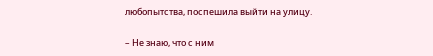любопытства, поспешила выйти на улицу.

– Не знаю, что с ним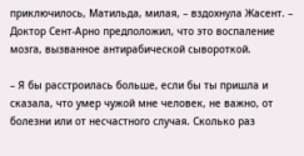приключилось, Матильда, милая, – вздохнула Жасент. – Доктор Сент-Арно предположил, что это воспаление мозга, вызванное антирабической сывороткой.

– Я бы расстроилась больше, если бы ты пришла и сказала, что умер чужой мне человек, не важно, от болезни или от несчастного случая. Сколько раз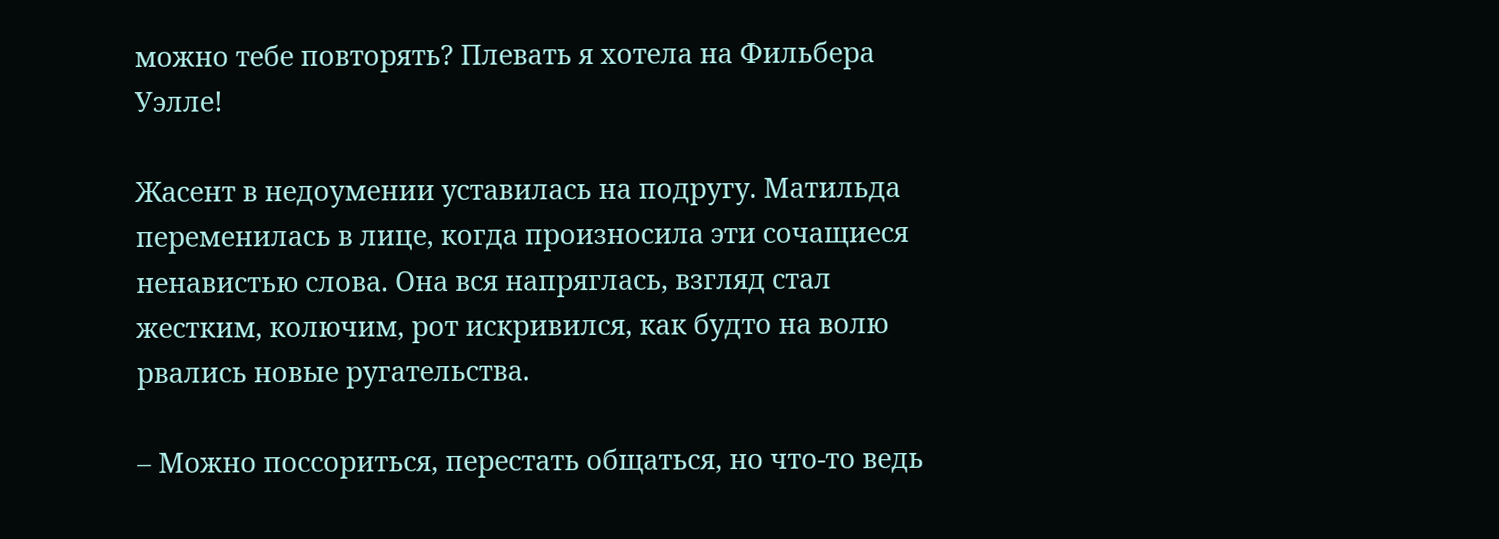можно тебе повторять? Плевать я хотела на Фильбера Уэлле!

Жасент в недоумении уставилась на подругу. Матильда переменилась в лице, когда произносила эти сочащиеся ненавистью слова. Она вся напряглась, взгляд стал жестким, колючим, рот искривился, как будто на волю рвались новые ругательства.

– Можно поссориться, перестать общаться, но что-то ведь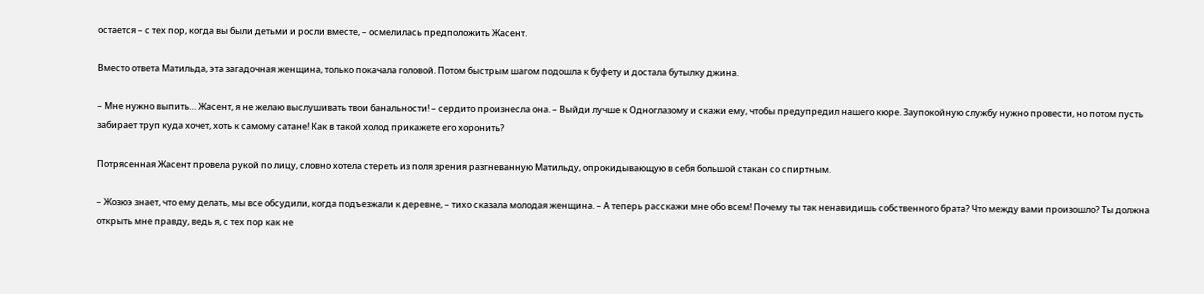остается – с тех пор, когда вы были детьми и росли вместе, – осмелилась предположить Жасент.

Вместо ответа Матильда, эта загадочная женщина, только покачала головой. Потом быстрым шагом подошла к буфету и достала бутылку джина.

– Мне нужно выпить… Жасент, я не желаю выслушивать твои банальности! – сердито произнесла она. – Выйди лучше к Одноглазому и скажи ему, чтобы предупредил нашего кюре. Заупокойную службу нужно провести, но потом пусть забирает труп куда хочет, хоть к самому сатане! Как в такой холод прикажете его хоронить?

Потрясенная Жасент провела рукой по лицу, словно хотела стереть из поля зрения разгневанную Матильду, опрокидывающую в себя большой стакан со спиртным.

– Жозюэ знает, что ему делать, мы все обсудили, когда подъезжали к деревне, – тихо сказала молодая женщина. – А теперь расскажи мне обо всем! Почему ты так ненавидишь собственного брата? Что между вами произошло? Ты должна открыть мне правду, ведь я, с тех пор как не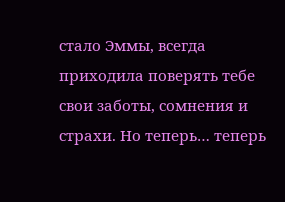стало Эммы, всегда приходила поверять тебе свои заботы, сомнения и страхи. Но теперь… теперь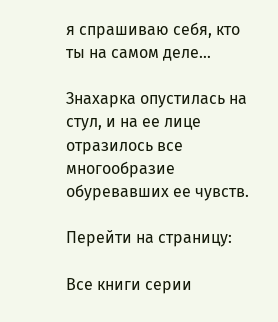я спрашиваю себя, кто ты на самом деле…

Знахарка опустилась на стул, и на ее лице отразилось все многообразие обуревавших ее чувств.

Перейти на страницу:

Все книги серии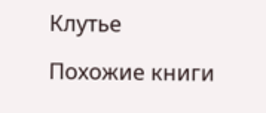Клутье

Похожие книги